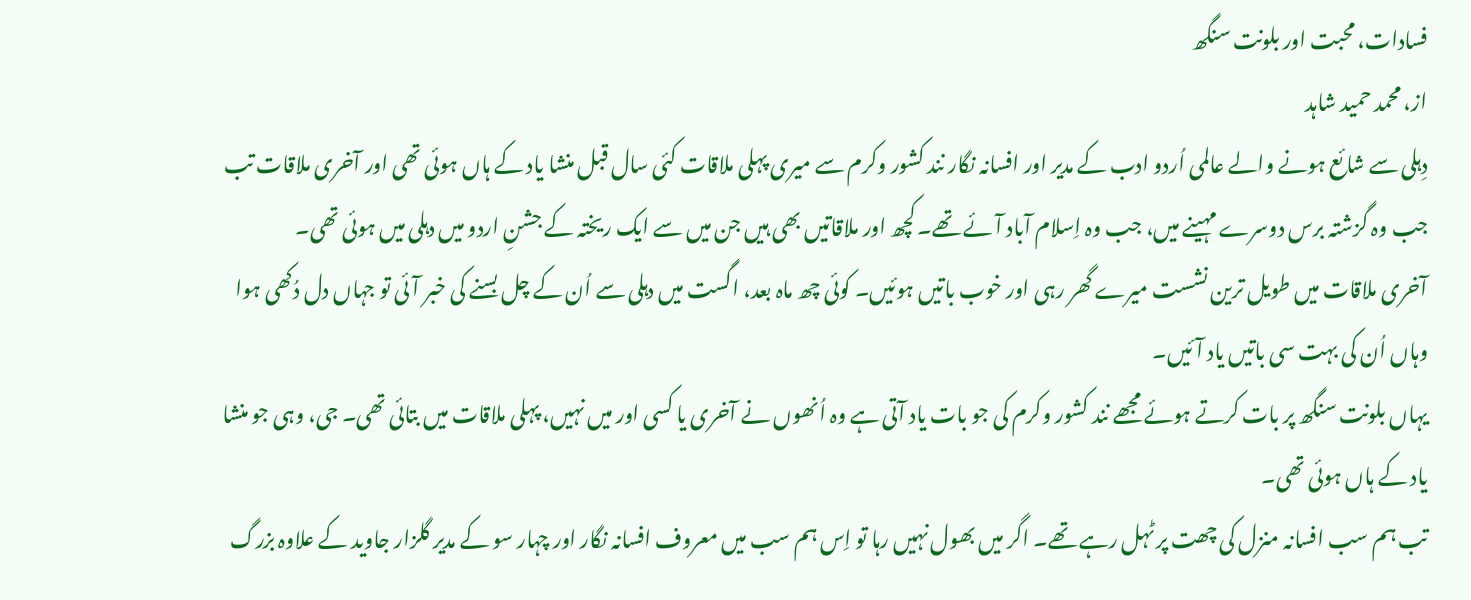فسادات، محبت اور بلونت سنگھ
از، محمد حمید شاہد
دِہلی سے شائع ہونے والے عالمی اُردو ادب کے مدیر اور افسانہ نگار نند کشور وکرم سے میری پہلی ملاقات کئی سال قبل منشا یاد کے ہاں ہوئی تھی اور آخری ملاقات تب جب وہ گزشتہ برس دوسرے مہینے میں، جب وہ اِسلام آباد آئے تھے۔ کچھ اور ملاقاتیں بھی ہیں جن میں سے ایک ریختہ کے جشنِ اردو میں دہلی میں ہوئی تھی۔
آخری ملاقات میں طویل ترین نشست میرے گھر رہی اور خوب باتیں ہوئیں۔ کوئی چھ ماہ بعد، اگست میں دہلی سے اُن کے چل بسنے کی خبر آئی تو جہاں دل دُکھی ہوا وہاں اُن کی بہت سی باتیں یاد آئیں۔
یہاں بلونت سنگھ پر بات کرتے ہوئے مجھے نند کشور وکرم کی جو بات یاد آتی ہے وہ اُنھوں نے آخری یا کسی اور میں نہیں، پہلی ملاقات میں بتائی تھی۔ جی، وہی جو منشا یاد کے ہاں ہوئی تھی۔
تب ہم سب افسانہ منزل کی چھت پر ٹہل رہے تھے۔ اگر میں بھول نہیں رہا تو اِس ہم سب میں معروف افسانہ نگار اور چہار سو کے مدیر گلزار جاوید کے علاوہ بزرگ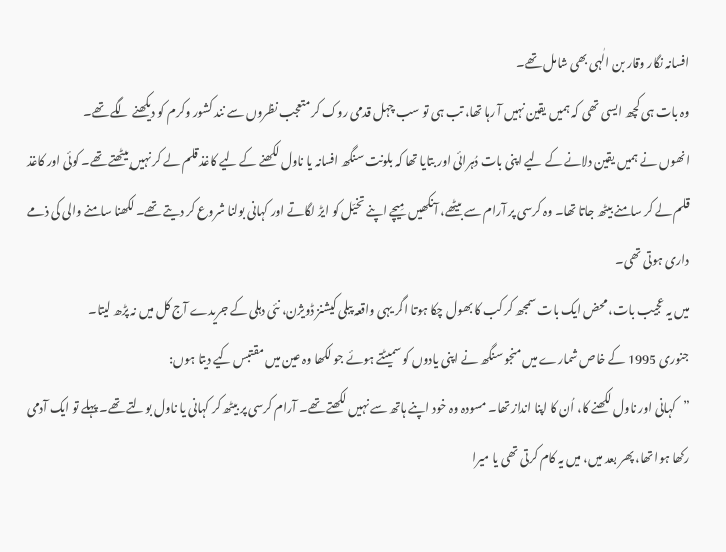افسانہ نگار وقار بن الٰہی بھی شامل تھے۔
وہ بات ہی کچھ ایسی تھی کہ ہمیں یقین نہیں آ رہا تھا، تب ہی تو سب چہل قدمی روک کر متعجب نظروں سے نند کشور وکرم کو دیکھنے لگے تھے۔
انھوں نے ہمیں یقین دلانے کے لیے اپنی بات دُہرائی اور بتایا تھا کہ بلونت سنگھ افسانہ یا ناول لکھنے کے لیے کاغذ قلم لے کر نہیں بیٹھتے تھے۔ کوئی اور کاغذ قلم لے کر سامنے بیٹھ جاتا تھا۔ وہ کرسی پر آرام سے بیٹھے، آنکھیں مِیچے اپنے تخیّل کو ایڑ لگاتے اور کہانی بولنا شروع کر دیتے تھے۔ لکھنا سامنے والی کی ذمے داری ہوتی تھی۔
میں یہ عجیب بات، محض ایک بات سمجھ کر کب کا بھول چکا ہوتا اگر یہی واقعہ پبلی کیشنز ڈویژن، نئی دہلی کے جریدے آج کل میں نہ پڑھ لیتا۔
جنوری 1995 کے خاص شمارے میں منجو سنگھ نے اپنی یادوں کو سمیٹتے ہوئے جو لکھا وہ عین میں مقتبس کیے دیتا ہوں:
”کہانی اور ناول لکھنے کا، اُن کا اپنا انداز تھا۔ مسودہ وہ خود اپنے ہاتھ سے نہیں لکھتے تھے۔ آرام کرسی پر بیٹھ کر کہانی یا ناول بولتے تھے۔ پہلے تو ایک آدمی رکھا ہوا تھا، پھر بعد میں، میں یہ کام کرتی تھی یا میرا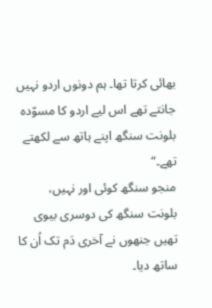بھائی کرتا تھا۔ ہم دونوں اردو نہیں جانتے تھے اس لیے اردو کا مسوّدہ بلونت سنگھ اپنے ہاتھ سے لکھتے تھے۔“
منجو سنگھ کوئی اور نہیں، بلونت سنگھ کی دوسری بیوی تھیں جنھوں نے آخری دَم تک اُن کا ساتھ دیا۔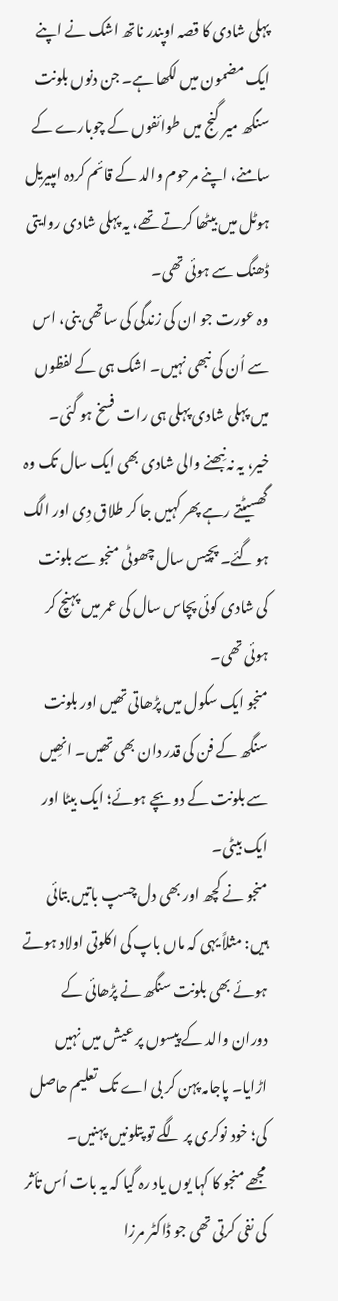پہلی شادی کا قصہ اوپندر ناتھ اشک نے اپنے ایک مضمون میں لکھا ہے۔ جن دنوں بلونت سنگھ میر گنج میں طوائفوں کے چوبارے کے سامنے، اپنے مرحوم والد کے قائم کردہ امپیریل ہوٹل میں بیٹھا کرتے تھے، یہ پہلی شادی روایتی ڈھنگ سے ہوئی تھی۔
وہ عورت جو ان کی زندگی کی ساتھی بنی، اس سے اُن کی نبھی نہیں۔ اشک ہی کے لفظوں میں پہلی شادی پہلی ہی رات فسخ ہو گئی۔ خیر، یہ نہ نِبھنے والی شادی بھی ایک سال تک وہ گھسیٹتے رہے پھر کہیں جا کر طلاق دِی اور الگ ہو گئے۔ پچیس سال چھوٹی منجو سے بلونت کی شادی کوئی پچاس سال کی عمر میں پہنچ کر ہوئی تھی۔
منجو ایک سکول میں پڑھاتی تھیں اور بلونت سنگھ کے فن کی قدر دان بھی تھیں۔ انھِیں سے بلونت کے دو بچے ہوئے؛ ایک بیٹا اور ایک بیٹی۔
منجو نے کچھ اور بھی دل چسپ باتیں بتائی ہیں: مثلاً یہی کہ ماں باپ کی اکلوتی اولاد ہوتے ہوئے بھی بلونت سنگھ نے پڑھائی کے دوران والد کے پیسوں پر عیش میں نہیں اڑایا۔ پاجامہ پہن کر بی اے تک تعلیم حاصل کی؛ خود نوکری پر لگے تو پتلونیں پہنیں۔
مجھے منجو کا کہا یوں یاد رہ گیا کہ یہ بات اُس تأثر کی نفی کرتی تھی جو ڈاکٹر مرزا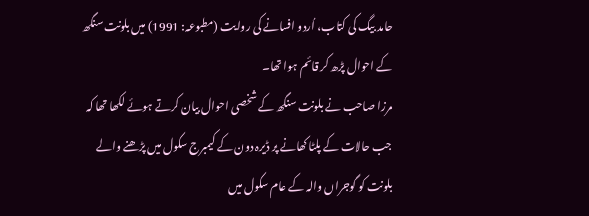حامد بیگ کی کتاب، اُردو افسانے کی روایت (مطبوعہ: 1991) میں بلونت سنگھ کے احوال پڑھ کر قائم ہوا تھا۔
مرزا صاحب نے بلونت سنگھ کے شخصی احوال بیان کرتے ہوئے لکھا تھا کہ جب حالات کے پلٹا کھانے پر ڈیرہ دون کے کیمبرج سکول میں پڑھنے والے بلونت کو گوجراں والہ کے عام سکول میں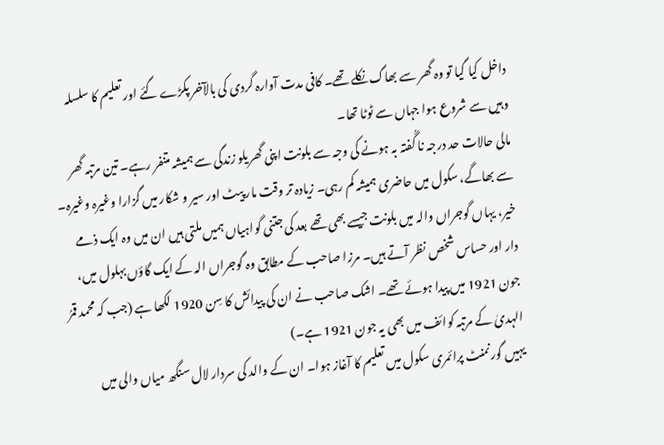داخل کیا گیا تو وہ گھر سے بھاگ نکلے تھے۔ کافی مدت آوارہ گردی کی بالآخر پکڑے گئے اور تعلیم کا سلسلہ وہیں سے شروع ہوا جہاں سے ٹوٹا تھا۔
مالی حالات حد درجہ نا گُفتہ بہ ہونے کی وجہ سے بلونت اپنی گھریلو زندگی سے ہمیشہ متنفر رہے۔ تین مرتبہ گھر سے بھاگے، سکول میں حاضری ہمیشہ کم رہی۔ زیادہ تر وقت مار پیٹ اور سیر و شکار میں گزارا وغیرہ وغیرہ۔
خیر، یہاں گوجراں والہ میں بلونت جیسے بھی تھے بعد کی جتنی گواہیاں ہمیں ملتی ہیں ان میں وہ ایک ذمے دار اور حساس شخص نظر آتے ہیں۔ مرزا صاحب کے مطابق وہ گوجراں الہ کے ایک گاؤں بہلول میں، جون 1921 میں پیدا ہوئے تھے۔ اشک صاحب نے ان کی پیدائش کا سِن 1920 لکھا ہے (جب کہ محمد قمرُ الہدیٰ کے مرتبہ کوائف میں بھی یہ جون 1921 ہے۔)
یہیں گورنمنٹ پرائمری سکول میں تعلیم کا آغاز ہوا۔ ان کے والد کی سردار لال سنگھ میاں والی میں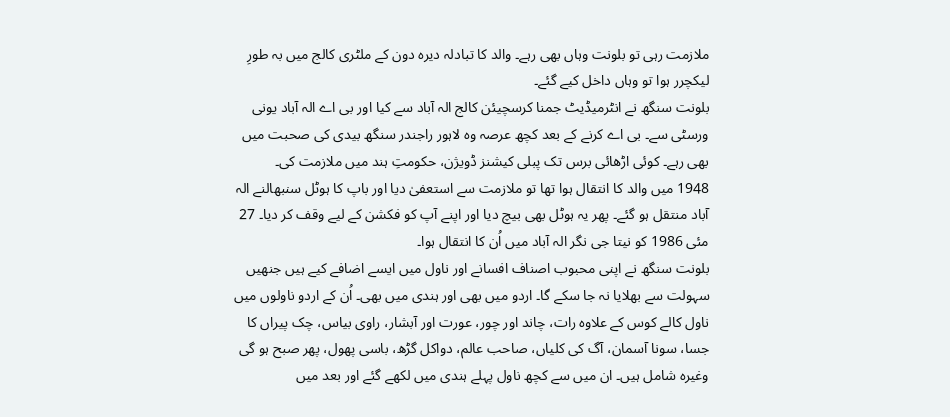ملازمت رہی تو بلونت وہاں بھی رہے۔ والد کا تبادلہ دیرہ دون کے ملٹری کالج میں بہ طورِ لیکچرر ہوا تو وہاں داخل کیے گئے۔
بلونت سنگھ نے انٹرمیڈیٹ جمنا کرسچیئن کالج الہ آباد سے کیا اور بی اے الہ آباد یونی ورسٹی سے۔ بی اے کرنے کے بعد کچھ عرصہ وہ لاہور راجندر سنگھ بیدی کی صحبت میں بھی رہے۔ کوئی اڑھائی برس تک پبلی کیشنز ڈویژن، حکومتِ ہند میں ملازمت کی۔
1948 میں والد کا انتقال ہوا تھا تو ملازمت سے استعفیٰ دیا اور باپ کا ہوٹل سنبھالنے الہ آباد منتقل ہو گئے۔ پھر یہ ہوٹل بھی بیچ دیا اور اپنے آپ کو فکشن کے لیے وقف کر دیا۔ 27 مئی 1986 کو نیتا جی نگر الہ آباد میں اُن کا انتقال ہوا۔
بلونت سنگھ نے اپنی محبوب اصناف افسانے اور ناول میں ایسے اضافے کیے ہیں جنھیں سہولت سے بھلایا نہ جا سکے گا۔ اردو میں بھی اور ہندی میں بھی۔ اُن کے اردو ناولوں میں ناول کالے کوس کے علاوہ رات، چاند اور چور، عورت اور آبشار، راوی بیاس، چک پیراں کا جسا، سونا آسمان، آگ کی کلیاں، صاحب عالم، دواکل گڑھ، باسی پھول، پھر صبح ہو گی وغیرہ شامل ہیں۔ ان میں سے کچھ ناول پہلے ہندی میں لکھے گئے اور بعد میں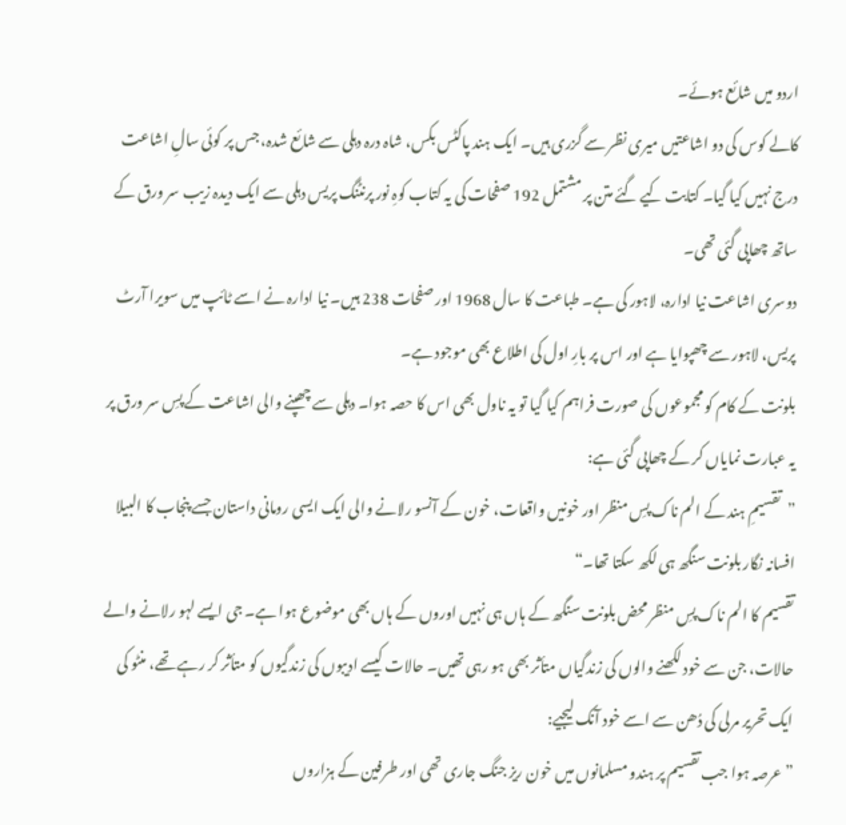اردو میں شائع ہوئے۔
کالے کوس کی دو اشاعتیں میری نظر سے گزری ہیں۔ ایک ہند پاکٹس بکس، شاہ درہ دہلی سے شائع شدہ، جس پر کوئی سالِ اشاعت درج نہیں کیا گیا۔ کتابت کیے گئے متن پر مشتمل 192 صفحات کی یہ کتاب کوہِ نور پرنٹنگ پریس دہلی سے ایک دیدہ زیب سر ورق کے ساتھ چھاپی گئی تھی۔
دوسری اشاعت نیا ادارہ، لاہور کی ہے۔ طباعت کا سال 1968 اور صفحات 238 ہیں۔ نیا ادارہ نے اسے ٹائپ میں سویرا آرٹ پریس، لاہور سے چھپوایا ہے اور اس پر بارِ اول کی اطلاع بھی موجود ہے۔
بلونت کے کام کو مجموعوں کی صورت فراہم کیا گیا تو یہ ناول بھی اس کا حصہ ہوا۔ دہلی سے چھپنے والی اشاعت کے پسِ سر ورق پر یہ عبارت نمایاں کر کے چھاپی گئی ہے:
”تقسیمِ ہند کے الم ناک پسِ منظر اور خونیں واقعات، خون کے آنسو رلانے والی ایک ایسی رومانی داستان جسے پنجاب کا البیلا افسانہ نگار بلونت سنگھ ہی لکھ سکتا تھا۔“
تقسیم کا الم ناک پسِ منظر محض بلونت سنگھ کے ہاں ہی نہیں اوروں کے ہاں بھی موضوع ہوا ہے۔ جی ایسے لہو رلانے والے حالات، جن سے خود لکھنے والوں کی زندگیاں متأثر بھی ہو رہی تھیں۔ حالات کیسے ادیبوں کی زندگیوں کو متأثر کر رہے تھے، منٹو کی ایک تحریر مرلی کی دُھن سے اسے خود آنک لیجیے:
”عرصہ ہوا جب تقسیم پر ہندو مسلمانوں میں خون ریز جنگ جاری تھی اور طرفین کے ہزاروں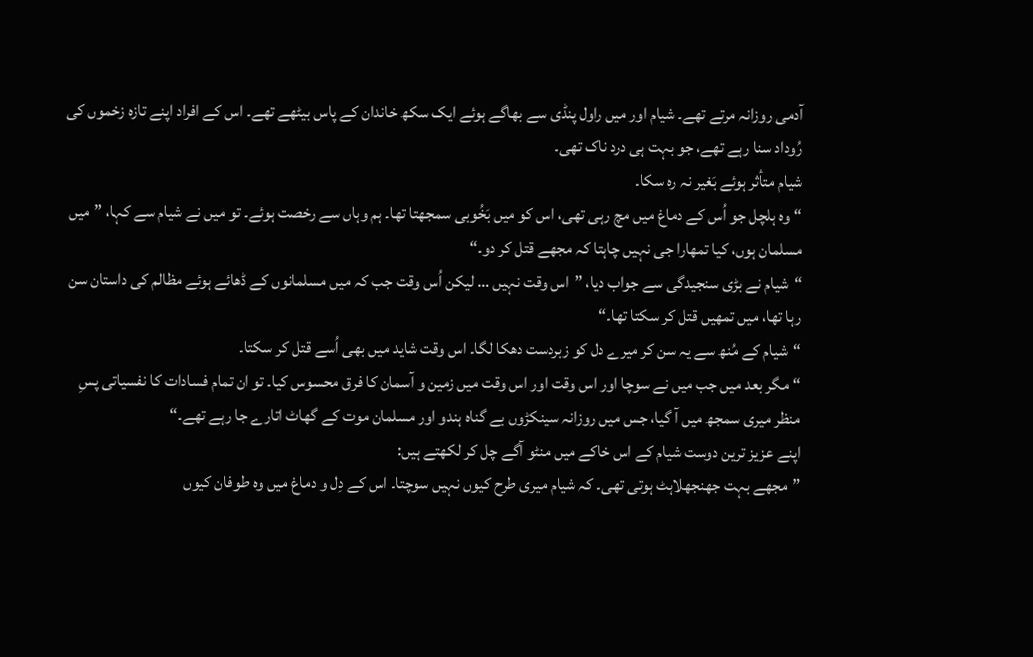آدمی روزانہ مرتے تھے۔ شیام اور میں راول پنڈی سے بھاگے ہوئے ایک سکھ خاندان کے پاس بیٹھے تھے۔ اس کے افراد اپنے تازہ زخموں کی رُوداد سنا رہے تھے، جو بہت ہی درد ناک تھی۔
شیام متأثر ہوئے بَغیر نہ رہ سکا۔
“وہ ہلچل جو اُس کے دماغ میں مچ رہی تھی، اس کو میں بَخُوبی سمجھتا تھا۔ ہم وہاں سے رخصت ہوئے۔ تو میں نے شیام سے کہا، ”میں مسلمان ہوں، کیا تمھارا جی نہیں چاہتا کہ مجھے قتل کر دو۔“
“شیام نے بڑی سنجیدگی سے جواب دیا، ”اس وقت نہیں … لیکن اُس وقت جب کہ میں مسلمانوں کے ڈھائے ہوئے مظالم کی داستان سن رہا تھا، میں تمھیں قتل کر سکتا تھا۔“
“شیام کے مُنھ سے یہ سن کر میرے دل کو زبردست دھکا لگا۔ اس وقت شاید میں بھی اُسے قتل کر سکتا۔
“مگر بعد میں جب میں نے سوچا اور اس وقت اور اس وقت میں زمین و آسمان کا فرق محسوس کیا۔ تو ان تمام فسادات کا نفسیاتی پسِ منظر میری سمجھ میں آ گیا، جس میں روزانہ سینکڑوں بے گناہ ہندو اور مسلمان موت کے گھاٹ اتارے جا رہے تھے۔“
اپنے عزیز ترین دوست شیام کے اس خاکے میں منٹو آگے چل کر لکھتے ہیں:
”مجھے بہت جھنجھلاہٹ ہوتی تھی۔ کہ شیام میری طرح کیوں نہیں سوچتا۔ اس کے دِل و دماغ میں وہ طوفان کیوں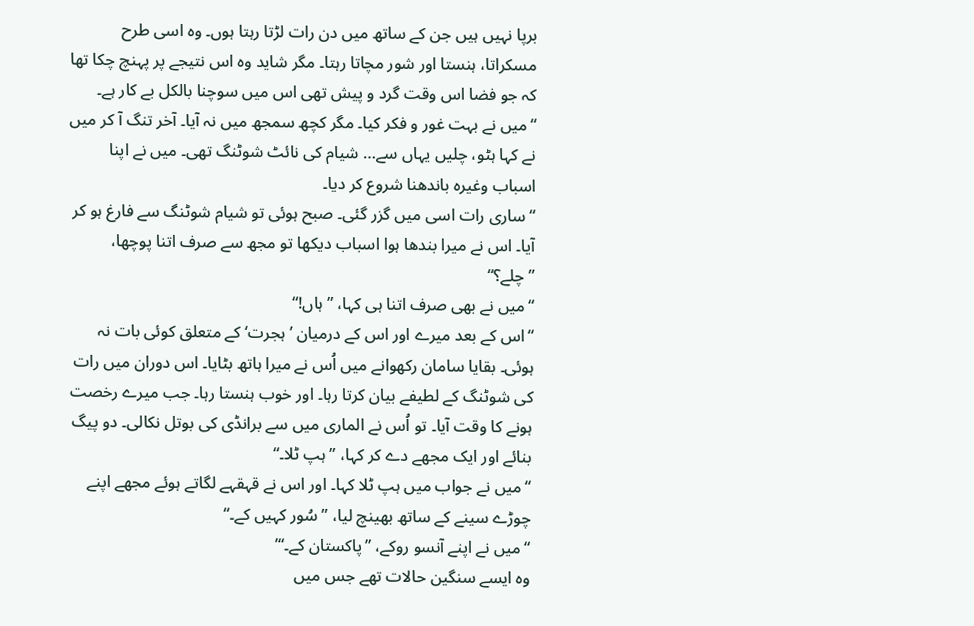برپا نہیں ہیں جن کے ساتھ میں دن رات لڑتا رہتا ہوں۔ وہ اسی طرح مسکراتا، ہنستا اور شور مچاتا رہتا۔ مگر شاید وہ اس نتیجے پر پہنچ چکا تھا کہ جو فضا اس وقت گرد و پیش تھی اس میں سوچنا بالکل بے کار ہے۔
“میں نے بہت غور و فکر کیا۔ مگر کچھ سمجھ میں نہ آیا۔ آخر تنگ آ کر میں نے کہا ہٹو، چلیں یہاں سے… شیام کی نائٹ شوٹنگ تھی۔ میں نے اپنا اسباب وغیرہ باندھنا شروع کر دیا۔
“ساری رات اسی میں گزر گئی۔ صبح ہوئی تو شیام شوٹنگ سے فارغ ہو کر آیا۔ اس نے میرا بندھا ہوا اسباب دیکھا تو مجھ سے صرف اتنا پوچھا، ”چلے؟“
“میں نے بھی صرف اتنا ہی کہا، ”ہاں!“
“اس کے بعد میرے اور اس کے درمیان ’ہجرت‘ کے متعلق کوئی بات نہ ہوئی۔ بقایا سامان رکھوانے میں اُس نے میرا ہاتھ بٹایا۔ اس دوران میں رات کی شوٹنگ کے لطیفے بیان کرتا رہا۔ اور خوب ہنستا رہا۔ جب میرے رخصت ہونے کا وقت آیا۔ تو اُس نے الماری میں سے برانڈی کی بوتل نکالی۔ دو پیگ بنائے اور ایک مجھے دے کر کہا، ”ہپ ٹلا۔“
“میں نے جواب میں ہپ ٹلا کہا۔ اور اس نے قہقہے لگاتے ہوئے مجھے اپنے چوڑے سینے کے ساتھ بھینچ لیا، ”سُور کہیں کے۔“
“میں نے اپنے آنسو روکے، ”پاکستان کے۔“’
وہ ایسے سنگین حالات تھے جس میں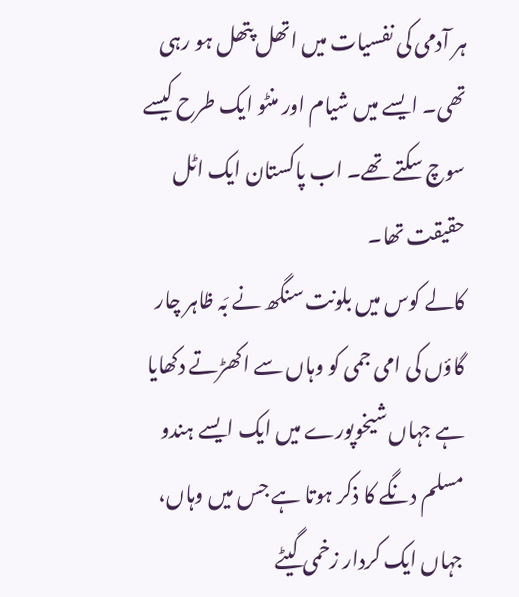ہر آدمی کی نفسیات میں اتھل پتھل ہو رہی تھی۔ ایسے میں شیام اور منٹو ایک طرح کیسے سوچ سکتے تھے۔ اب پاکستان ایک اٹل حقیقت تھا۔
کالے کوس میں بلونت سنگھ نے بَہ ظاہر چار گاؤں کی امی جمی کو وہاں سے اکھڑتے دکھایا ہے جہاں شیخوپورے میں ایک ایسے ہندو مسلم دنگے کا ذکر ہوتا ہے جس میں وہاں، جہاں ایک کردار زخمی گیٹے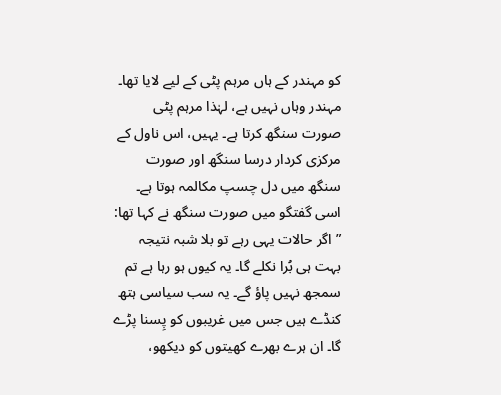کو مہندر کے ہاں مرہم پٹی کے لیے لایا تھا۔
مہندر وہاں نہیں ہے، لہٰذا مرہم پٹی صورت سنگھ کرتا ہے۔ یہیں، اس ناول کے مرکزی کردار درسا سنگھ اور صورت سنگھ میں دل چسپ مکالمہ ہوتا ہے۔ اسی گفتگو میں صورت سنگھ نے کہا تھا:
”اگر حالات یہی رہے تو بلا شبہ نتیجہ بہت ہی بُرا نکلے گا۔ یہ کیوں ہو رہا ہے تم سمجھ نہیں پاؤ گے۔ یہ سب سیاسی ہتھ کنڈے ہیں جس میں غریبوں کو پِسنا پڑے گا۔ ان ہرے بھرے کھیتوں کو دیکھو،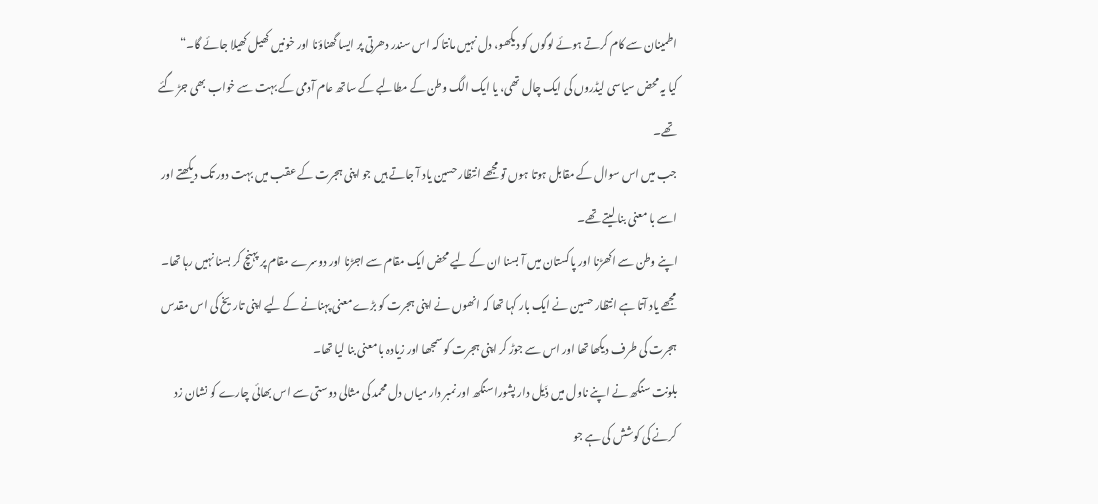اطمینان سے کام کرتے ہوئے لوگوں کو دیکھو، دل نہیں مانتا کہ اس سندر دھرتی پر ایسا گھناؤنا اور خونیں کھیل کھیلا جائے گا۔“
کیا یہ محض سیاسی لیڈروں کی ایک چال تھی، یا ایک الگ وطن کے مطالبے کے ساتھ عام آدمی کے بہت سے خواب بھی جڑ گئے تھے۔
جب میں اس سوال کے مقابل ہوتا ہوں تو مجھے انتظار حسین یاد آ جاتے ہیں جو اپنی ہجرت کے عقب میں بہت دور تک دیکھتے اور اسے با معنی بنا لیتے تھے۔
اپنے وطن سے اکھڑنا اور پاکستان میں آ بسنا ان کے لیے محض ایک مقام سے اجڑنا اور دوسرے مقام پر پہنچ کر بسنا نہیں رہا تھا۔ مجھے یاد آتا ہے انتظار حسین نے ایک بار کہا تھا کہ انھوں نے اپنی ہجرت کو بڑے معنی پہنانے کے لیے اپنی تاریخ کی اس مقدس ہجرت کی طرف دیکھا تھا اور اس سے جوڑ کر اپنی ہجرت کو سمجھا اور زیادہ با معنی بنا لیا تھا۔
بلونت سنگھ نے اپنے ناول میں ذَیل دار پشورا سنگھ اور نمبر دار میاں دل محمد کی مثالی دوستی سے اس بھائی چارے کو نشان زد کرنے کی کوشش کی ہے جو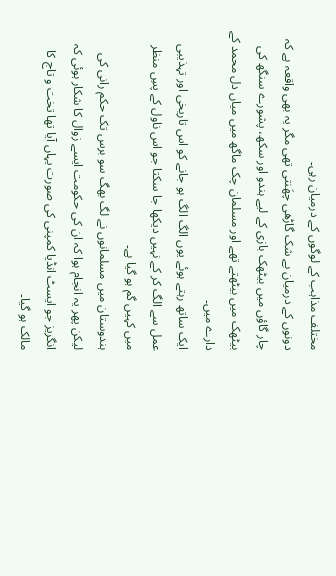مختلف مذاہب کے لوگوں کے درمیان رہی۔
دونوں کے درمیان بے شک گاڑھی چھَنتی تھی مگر یہ بھی واقعہ ہے کہ چار گاؤں میں بیٹھک بازی کے لیے ہندو اور سکھ، پشورے سنگھ کی بیٹھک میں بیٹھتے تھے اور مسلمان چک ماگھ میں میاں دل محمد کے دارے میں۔
ایک ساتھ رہتے ہوئے یوں الگ الگ ہو جانے کو اس تاریخی اور تہذیبی عمل سے الگ کر کے نہیں دیکھا جا سکتا جو اس ناول کے پسِ منظر میں کہیں گم ہو گیا ہے۔
ہندوستان میں مسلمانوں نے لگ بھگ سو برس تک حکم رانی کی لیکن پھر یہ انجام ہوا کہ ان کی حکومت ایسے زوال کا شکار ہوئی کہ انگریز جو ایسٹ انڈیا کمپنی کی صورت یہاں آیا تھا تخت و تاج کا مالک ہو گیا۔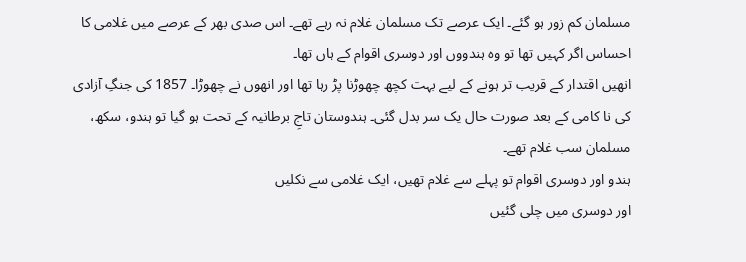مسلمان کم زور ہو گئے۔ ایک عرصے تک مسلمان غلام نہ رہے تھے۔ اس صدی بھر کے عرصے میں غلامی کا احساس اگر کہیں تھا تو وہ ہندووں اور دوسری اقوام کے ہاں تھا۔
انھیں اقتدار کے قریب تر ہونے کے لیے بہت کچھ چھوڑنا پڑ رہا تھا اور انھوں نے چھوڑا۔ 1857 کی جنگِ آزادی کی نا کامی کے بعد صورت حال یک سر بدل گئی۔ ہندوستان تاجِ برطانیہ کے تحت ہو گیا تو ہندو، سکھ، مسلمان سب غلام تھے۔
ہندو اور دوسری اقوام تو پہلے سے غلام تھیں، ایک غلامی سے نکلیں
اور دوسری میں چلی گئیں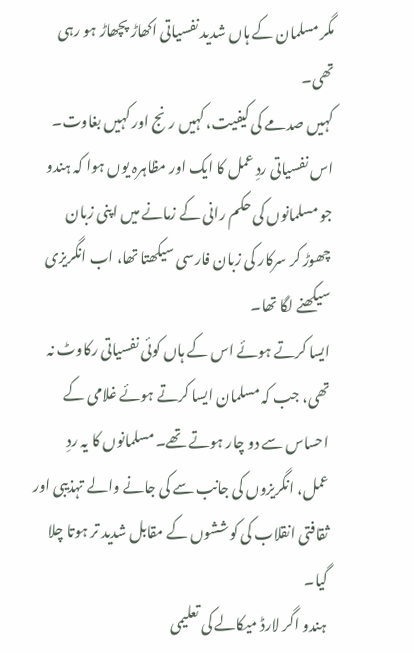مگر مسلمان کے ہاں شدید نفسیاتی اکھاڑ پچھاڑ ہو رہی تھی۔
کہیں صدمے کی کیفیت، کہیں رنج اور کہیں بغاوت۔ اس نفسیاتی ردِ عمل کا ایک اور مظاہرہ یوں ہوا کہ ہندو جو مسلمانوں کی حکم رانی کے زمانے میں اپنی زبان چھوڑ کر سرکار کی زبان فارسی سیکھتا تھا، اب انگریزی سیکھنے لگا تھا۔
ایسا کرتے ہوئے اس کے ہاں کوئی نفسیاتی رکاوٹ نہ تھی، جب کہ مسلمان ایسا کرتے ہوئے غلامی کے احساس سے دو چار ہوتے تھے۔ مسلمانوں کا یہ ردِ عمل، انگریزوں کی جانب سے کی جانے والے تہذیبی اور ثقافتی انقلاب کی کوششوں کے مقابل شدید تر ہوتا چلا گیا۔
ہندو اگر لارڈ میکالے کی تعلیمی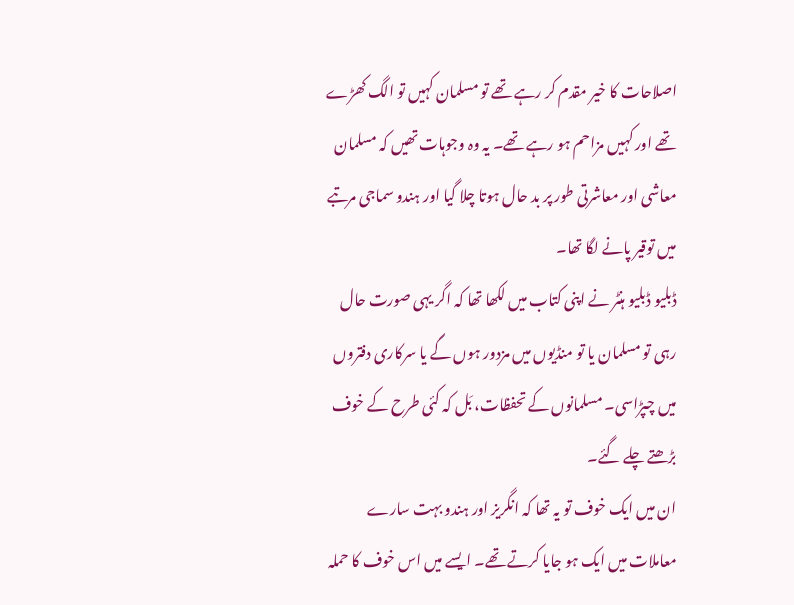اصلاحات کا خیر مقدم کر رہے تھے تو مسلمان کہیں تو الگ کھڑے تھے اور کہیں مزاحم ہو رہے تھے۔ یہ وہ وجوہات تھیں کہ مسلمان معاشی اور معاشرتی طور پر بد حال ہوتا چلا گیا اور ہندو سماجی مرتبے میں توقیر پانے لگا تھا۔
ڈبلیو ڈبلیو ہنٹر نے اپنی کتاب میں لکھا تھا کہ اگر یہی صورت حال رہی تو مسلمان یا تو منڈیوں میں مزدور ہوں گے یا سرکاری دفتروں میں چپڑاسی۔ مسلمانوں کے تحفظات، بَل کہ کئی طرح کے خوف بڑھتے چلے گئے۔
ان میں ایک خوف تو یہ تھا کہ انگریز اور ہندو بہت سارے معاملات میں ایک ہو جایا کرتے تھے۔ ایسے میں اس خوف کا حملہ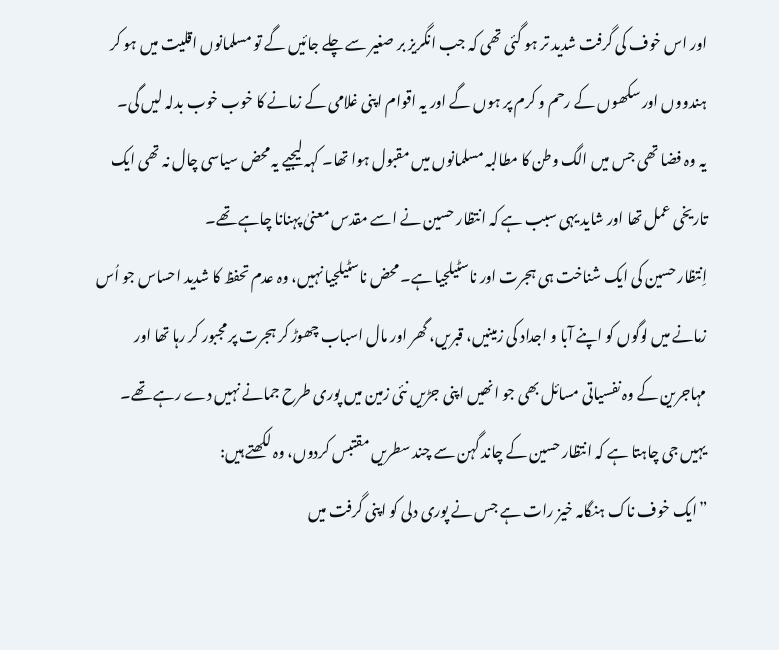اور اس خوف کی گرفت شدید تر ہو گئی تھی کہ جب انگریز بر صغیر سے چلے جائیں گے تو مسلمانوں اقلیت میں ہو کر ہندووں اور سکھوں کے رحم و کرم پر ہوں گے اور یہ اقوام اپنی غلامی کے زمانے کا خوب خوب بدلہ لیں گی۔
یہ وہ فضا تھی جس میں الگ وطن کا مطالبہ مسلمانوں میں مقبول ہوا تھا۔ کہہ لیجیے یہ محض سیاسی چال نہ تھی ایک تاریخی عمل تھا اور شاید یہی سبب ہے کہ انتظار حسین نے اسے مقدس معنیٰ پہنانا چاہے تھے۔
اِنتظار حسین کی ایک شناخت ہی ہجرت اور ناسٹیلجیا ہے۔ محض ناسٹیلجیا نہیں، وہ عدم تحفظ کا شدید احساس جو اُس زمانے میں لوگوں کو اپنے آبا و اجداد کی زمینیں، قبریں، گھر اور مال اسباب چھوڑ کر ہجرت پر مجبور کر رہا تھا اور مہاجرین کے وہ نفسیاتی مسائل بھی جو انھیں اپنی جڑیں نئی زمین میں پوری طرح جمانے نہیں دے رہے تھے۔
یہیں جی چاہتا ہے کہ انتظار حسین کے چاند گہن سے چند سطریں مقتبس کردوں، وہ لکھتے ہیں:
”ایک خوف ناک ہنگامہ خیز رات ہے جس نے پوری دلی کو اپنی گرفت میں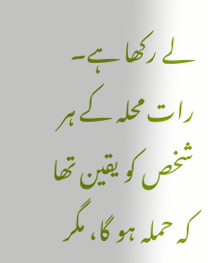لے رکھا ہے۔ رات محلہ کے ہر شخص کو یقین تھا کہ حملہ ہو گا، مگر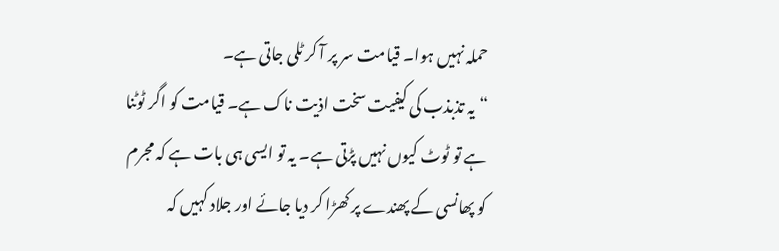حملہ نہیں ہوا۔ قیامت سر پر آ کر ٹلی جاتی ہے۔
“یہ تذبذب کی کیفیت سخت اذیت ناک ہے۔ قیامت کو اگر ٹوٹنا ہے تو ٹوٹ کیوں نہیں پڑتی ہے۔ یہ تو ایسی ہی بات ہے کہ مجرم کو پھانسی کے پھندے پر کھڑا کر دیا جائے اور جلاد کہیں کہ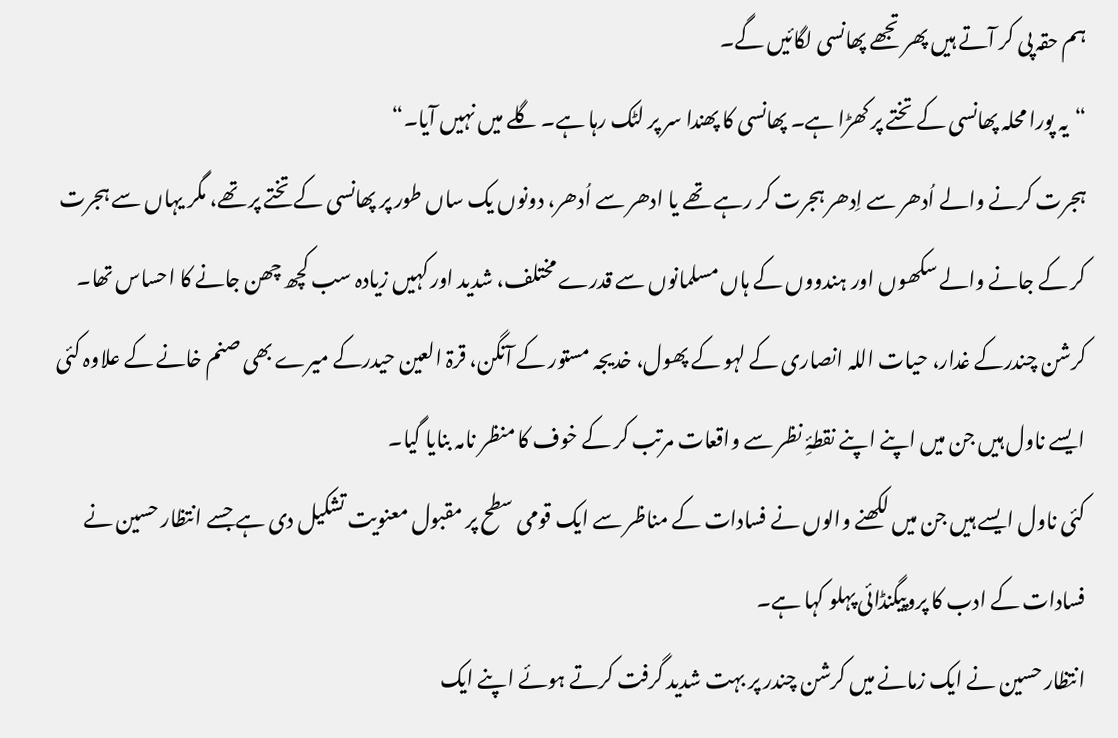ہم حقہ پی کر آتے ہیں پھر تجھے پھانسی لگائیں گے۔
“یہ پورا محلہ پھانسی کے تختے پر کھڑا ہے۔ پھانسی کا پھندا سر پر لٹک رہا ہے۔ گلے میں نہیں آیا۔“
ہجرت کرنے والے اُدھر سے اِدھر ہجرت کر رہے تھے یا ادھر سے اُدھر، دونوں یک ساں طور پر پھانسی کے تختے پر تھے، مگر یہاں سے ہجرت کر کے جانے والے سکھوں اور ہندووں کے ہاں مسلمانوں سے قدرے مختلف، شدید اور کہیں زیادہ سب کچھ چھن جانے کا احساس تھا۔
کرشن چندرکے غدار، حیات اللہ انصاری کے لہو کے پھول، خدیجہ مستور کے آنگن، قرۃ العین حیدرکے میرے بھی صنم خانے کے علاوہ کئی ایسے ناول ہیں جن میں اپنے اپنے نقطۂِ نظر سے واقعات مرتب کر کے خوف کا منظر نامہ بنایا گیا۔
کئی ناول ایسے ہیں جن میں لکھنے والوں نے فسادات کے مناظر سے ایک قومی سطح پر مقبول معنویت تشکیل دی ہے جسے انتظار حسین نے فسادات کے ادب کا پروپیگنڈائی پہلو کہا ہے۔
انتظار حسین نے ایک زمانے میں کرشن چندر پر بہت شدید گرفت کرتے ہوئے اپنے ایک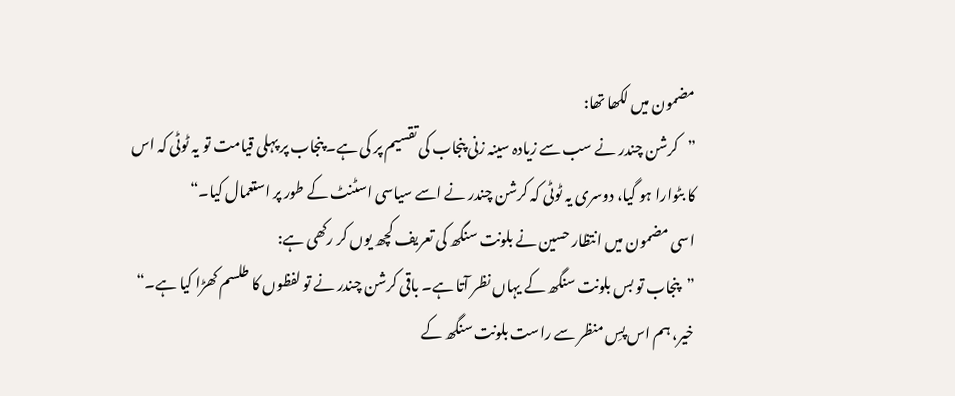مضمون میں لکھا تھا:
”کرشن چندر نے سب سے زیادہ سینہ زنی پنجاب کی تقسیم پر کی ہے۔ پنجاب پر پہلی قیامت تو یہ ٹوٹی کہ اس کا بٹوارا ہو گیا، دوسری یہ ٹوٹی کہ کرشن چندر نے اسے سیاسی اسٹنٹ کے طور پر استعمال کیا۔“
اسی مضمون میں انتظار حسین نے بلونت سنگھ کی تعریف کچھ یوں کر رکھی ہے:
”پنجاب تو بس بلونت سنگھ کے یہاں نظر آتا ہے۔ باقی کرشن چندر نے تو لفظوں کا طلسم کھڑا کیا ہے۔“
خیر، ہم اس پسِ منظر سے راست بلونت سنگھ کے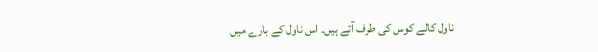ناول کالے کوس کی طرف آتے ہیں۔ اس ناول کے بارے میں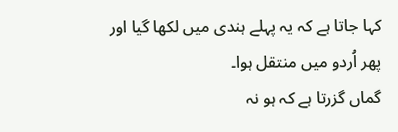کہا جاتا ہے کہ یہ پہلے ہندی میں لکھا گیا اور پھر اُردو میں منتقل ہوا۔
گماں گزرتا ہے کہ ہو نہ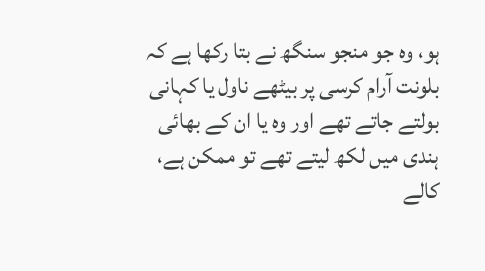ہو، وہ جو منجو سنگھ نے بتا رکھا ہے کہ بلونت آرام کرسی پر بیٹھے ناول یا کہانی بولتے جاتے تھے اور وہ یا ان کے بھائی ہندی میں لکھ لیتے تھے تو ممکن ہے، کالے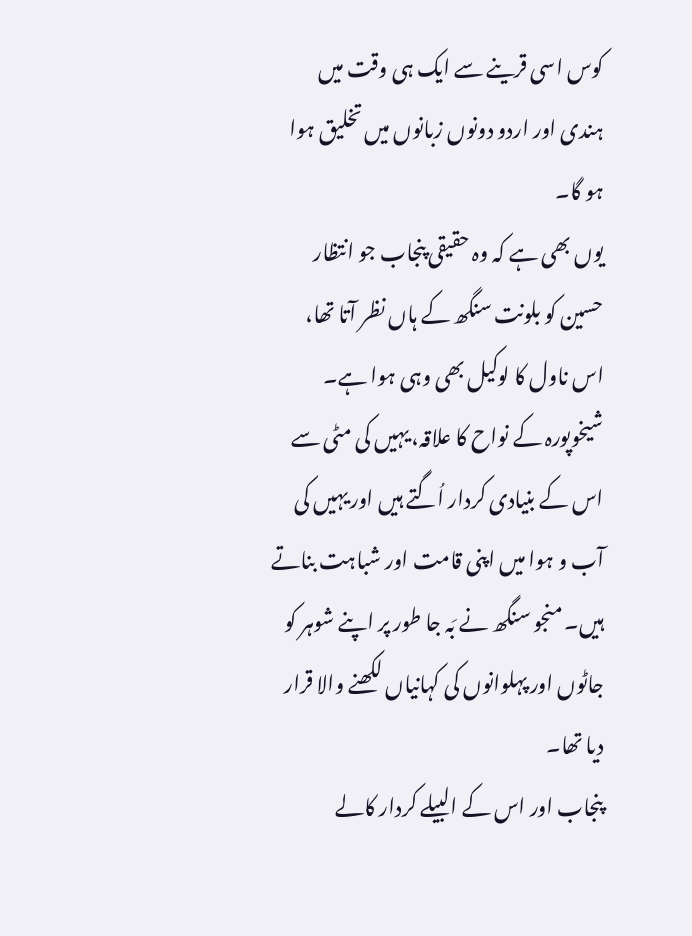کوس اسی قرینے سے ایک ہی وقت میں ہندی اور اردو دونوں زبانوں میں تخلیق ہوا ہو گا۔
یوں بھی ہے کہ وہ حقیقی پنجاب جو انتظار حسین کو بلونت سنگھ کے ہاں نظر آتا تھا، اس ناول کا لوکیل بھی وہی ہوا ہے۔
شیخوپورہ کے نواح کا علاقہ، یہیں کی مٹی سے اس کے بنیادی کردار اُگتے ہیں اور یہیں کی آب و ہوا میں اپنی قامت اور شباہت بناتے ہیں۔ منجو سنگھ نے بَہ جا طور پر اپنے شوہر کو جاٹوں اور پہلوانوں کی کہانیاں لکھنے والا قرار دیا تھا۔
پنجاب اور اس کے البیلے کردار کالے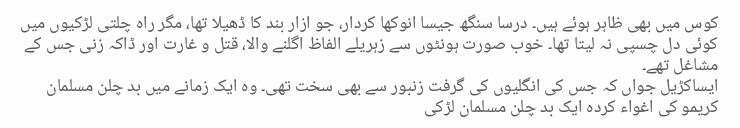کوس میں بھی ظاہر ہوئے ہیں۔ درسا سنگھ جیسا انوکھا کردار، جو ازار بند کا ڈھیلا تھا، مگر راہ چلتی لڑکیوں میں کوئی دل چسپی نہ لیتا تھا۔ خوب صورت ہونٹوں سے زہریلے الفاظ اگلنے والا، قتل و غارت اور ڈاکہ زنی جس کے مشاغل تھے۔
ایساکڑیل جواں کہ جس کی انگلیوں کی گرفت زنبور سے بھی سخت تھی۔ وہ ایک زمانے میں بد چلن مسلمان کریمو کی اغواء کردہ ایک بد چلن مسلمان لڑکی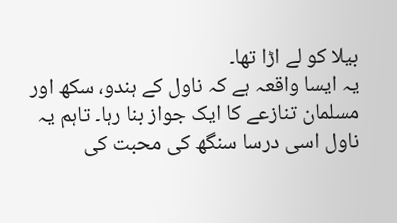بیلا کو لے اڑا تھا۔
یہ ایسا واقعہ ہے کہ ناول کے ہندو، سکھ اور مسلمان تنازعے کا ایک جواز بنا رہا۔ تاہم یہ ناول اسی درسا سنگھ کی محبت کی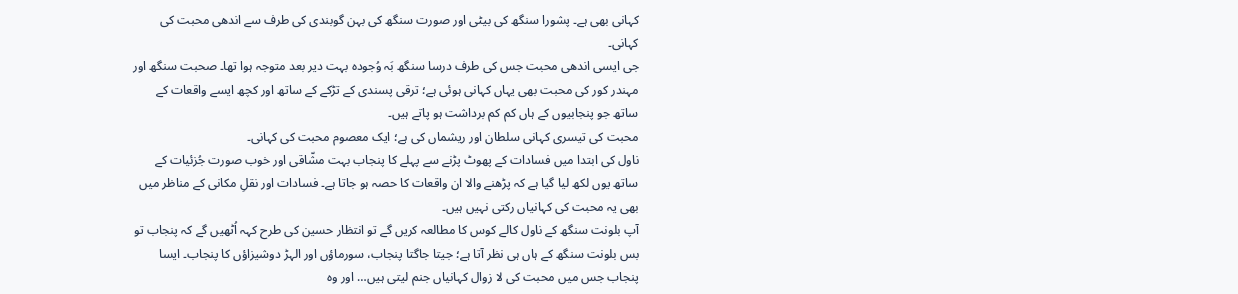کہانی بھی ہے۔ پشورا سنگھ کی بیٹی اور صورت سنگھ کی بہن گوبندی کی طرف سے اندھی محبت کی کہانی۔
جی ایسی اندھی محبت جس کی طرف درسا سنگھ بَہ وُجودہ بہت دیر بعد متوجہ ہوا تھا۔ صحبت سنگھ اور مہندر کور کی محبت بھی یہاں کہانی ہوئی ہے؛ ترقی پسندی کے تڑکے کے ساتھ اور کچھ ایسے واقعات کے ساتھ جو پنجابیوں کے ہاں کم کم برداشت ہو پاتے ہیں۔
محبت کی تیسری کہانی سلطان اور ریشماں کی ہے؛ ایک معصوم محبت کی کہانی۔
ناول کی ابتدا میں فسادات کے پھوٹ پڑنے سے پہلے کا پنجاب بہت مشّاقی اور خوب صورت جُزئیات کے ساتھ یوں لکھ لیا گیا ہے کہ پڑھنے والا ان واقعات کا حصہ ہو جاتا ہے۔ فسادات اور نقلِ مکانی کے مناظر میں بھی یہ محبت کی کہانیاں رکتی نہیں ہیں۔
آپ بلونت سنگھ کے ناول کالے کوس کا مطالعہ کریں گے تو انتظار حسین کی طرح کہہ اُٹھیں گے کہ پنجاب تو بس بلونت سنگھ کے ہاں ہی نظر آتا ہے؛ جیتا جاگتا پنجاب، سورماؤں اور الہڑ دوشیزاؤں کا پنجاب۔ ایسا پنجاب جس میں محبت کی لا زوال کہانیاں جنم لیتی ہیں… اور وہ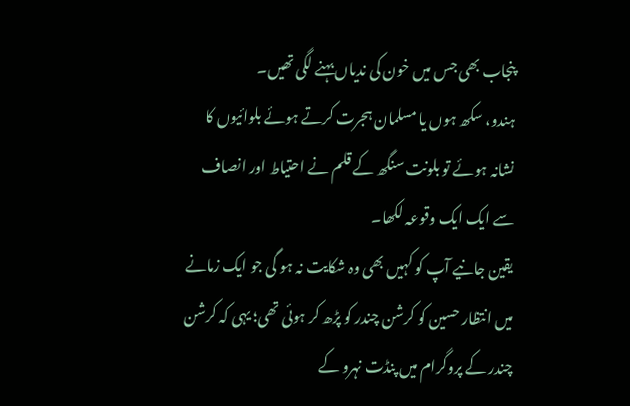پنجاب بھی جس میں خون کی ندیاں بہنے لگی تھیں۔
ہندو، سکھ ہوں یا مسلمان ہجرت کرتے ہوئے بلوائیوں کا نشانہ ہوئے تو بلونت سنگھ کے قلم نے احتیاط اور انصاف سے ایک ایک وقوعہ لکھا۔
یقین جانیے آپ کو کہیں بھی وہ شکایت نہ ہو گی جو ایک زمانے میں انتظار حسین کو کرشن چندر کو پڑھ کر ہوئی تھی؛ یہی کہ کرشن چندر کے پروگرام میں پنڈت نہرو کے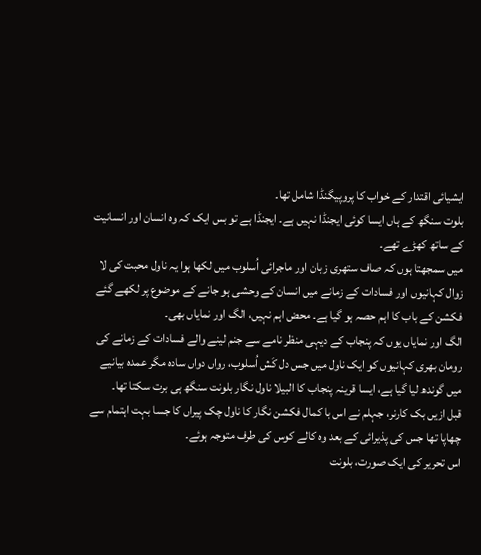ایشیائی اقتدار کے خواب کا پروپیگنڈا شامل تھا۔
بلوت سنگھ کے ہاں ایسا کوئی ایجنڈا نہیں ہے۔ ایجنڈا ہے تو بس ایک کہ وہ انسان اور انسانیت کے ساتھ کھڑے تھے۔
میں سمجھتا ہوں کہ صاف ستھری زبان اور ماجرائی اُسلوب میں لکھا ہوا یہ ناول محبت کی لا زوال کہانیوں اور فسادات کے زمانے میں انسان کے وحشی ہو جانے کے موضوع پر لکھے گئے فکشن کے باب کا اہم حصہ ہو گیا ہے۔ محض اہم نہیں، الگ اور نمایاں بھی۔
الگ اور نمایاں یوں کہ پنجاب کے دیہی منظر نامے سے جنم لینے والے فسادات کے زمانے کی رومان بھری کہانیوں کو ایک ناول میں جس دل کَش اُسلوب، رواں دواں سادہ مگر عمدہ بیانیے میں گوندھ لیا گیا ہے، ایسا قرینہ پنجاب کا البیلا ناول نگار بلونت سنگھ ہی برت سکتا تھا۔
قبل ازیں بک کارنر، جہلم نے اس با کمال فکشن نگار کا ناول چک پیراں کا جسا بہت اہتمام سے چھاپا تھا جس کی پذیرائی کے بعد وہ کالے کوس کی طرف متوجہ ہوئے۔
اس تحریر کی ایک صورت، بلونت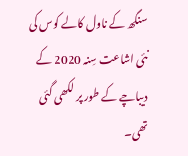سنگھ کے ناول کالے کوس کی نئی اشاعت سِنہ 2020 کے دیباچے کے طور پر لکھی گئی تھی۔